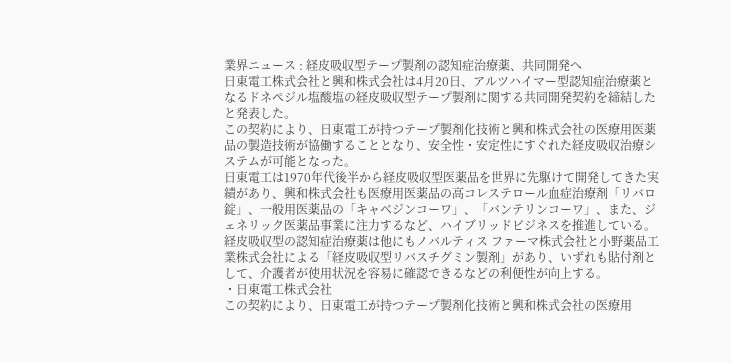業界ニュース : 経皮吸収型テープ製剤の認知症治療薬、共同開発へ
日東電工株式会社と興和株式会社は4月20日、アルツハイマー型認知症治療薬となるドネペジル塩酸塩の経皮吸収型テープ製剤に関する共同開発契約を締結したと発表した。
この契約により、日東電工が持つテープ製剤化技術と興和株式会社の医療用医薬品の製造技術が協働することとなり、安全性・安定性にすぐれた経皮吸収治療システムが可能となった。
日東電工は1970年代後半から経皮吸収型医薬品を世界に先駆けて開発してきた実績があり、興和株式会社も医療用医薬品の高コレステロール血症治療剤「リバロ錠」、一般用医薬品の「キャベジンコーワ」、「バンテリンコーワ」、また、ジェネリック医薬品事業に注力するなど、ハイブリッドビジネスを推進している。
経皮吸収型の認知症治療薬は他にもノバルティス ファーマ株式会社と小野薬品工業株式会社による「経皮吸収型リバスチグミン製剤」があり、いずれも貼付剤として、介護者が使用状況を容易に確認できるなどの利便性が向上する。
・日東電工株式会社
この契約により、日東電工が持つテープ製剤化技術と興和株式会社の医療用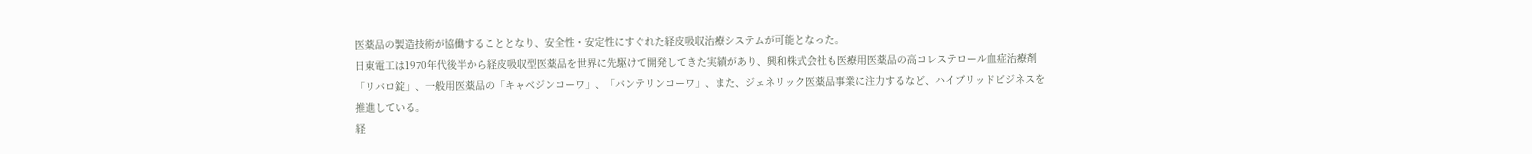医薬品の製造技術が協働することとなり、安全性・安定性にすぐれた経皮吸収治療システムが可能となった。
日東電工は1970年代後半から経皮吸収型医薬品を世界に先駆けて開発してきた実績があり、興和株式会社も医療用医薬品の高コレステロール血症治療剤「リバロ錠」、一般用医薬品の「キャベジンコーワ」、「バンテリンコーワ」、また、ジェネリック医薬品事業に注力するなど、ハイブリッドビジネスを推進している。
経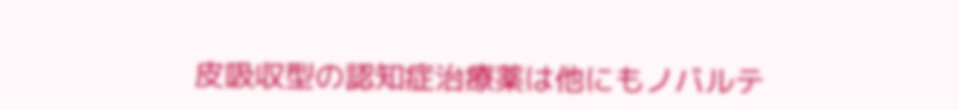皮吸収型の認知症治療薬は他にもノバルテ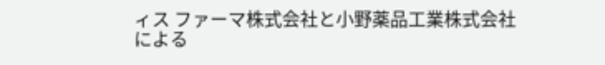ィス ファーマ株式会社と小野薬品工業株式会社による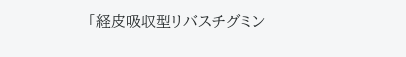「経皮吸収型リバスチグミン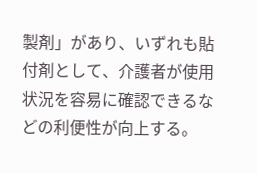製剤」があり、いずれも貼付剤として、介護者が使用状況を容易に確認できるなどの利便性が向上する。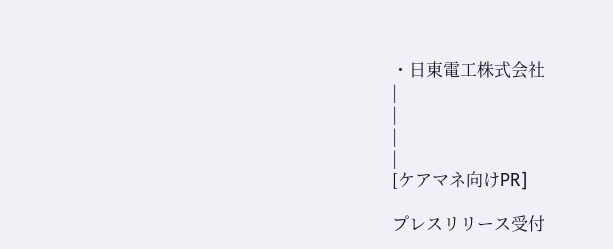・日東電工株式会社
|
|
|
|
[ケアマネ向けPR]

プレスリリース受付